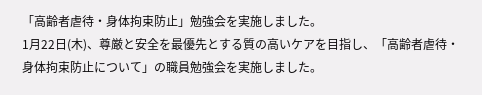「高齢者虐待・身体拘束防止」勉強会を実施しました。
1月22日(木)、尊厳と安全を最優先とする質の高いケアを目指し、「高齢者虐待・身体拘束防止について」の職員勉強会を実施しました。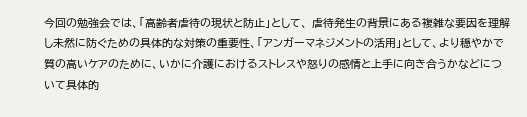今回の勉強会では、「高齢者虐待の現状と防止」として、 虐待発生の背景にある複雑な要因を理解し未然に防ぐための具体的な対策の重要性、「アンガーマネジメントの活用」として、より穏やかで質の高いケアのために、いかに介護におけるストレスや怒りの感情と上手に向き合うかなどについて具体的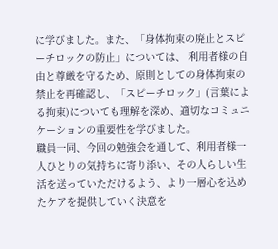に学びました。また、「身体拘束の廃止とスピーチロックの防止」については、 利用者様の自由と尊厳を守るため、原則としての身体拘束の禁止を再確認し、「スピーチロック」(言葉による拘束)についても理解を深め、適切なコミュニケーションの重要性を学びました。
職員一同、今回の勉強会を通して、利用者様一人ひとりの気持ちに寄り添い、その人らしい生活を送っていただけるよう、より一層心を込めたケアを提供していく決意を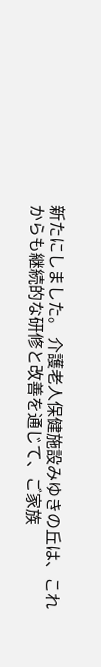新たにしました。 介護老人保健施設みゆきの丘は、これからも継続的な研修と改善を通じて、ご家族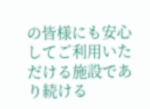の皆様にも安心してご利用いただける施設であり続ける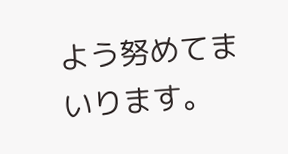よう努めてまいります。